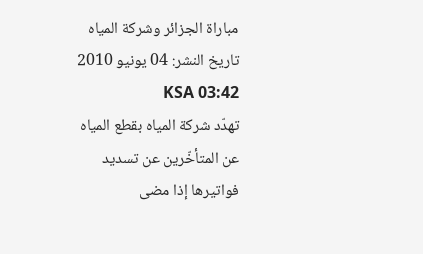مباراة الجزائر وشركة المياه
تاريخ النشر: 04 يونيو 2010 03:42 KSA
تهدّد شركة المياه بقطع المياه عن المتأخّرين عن تسديد فواتيرها إذا مضى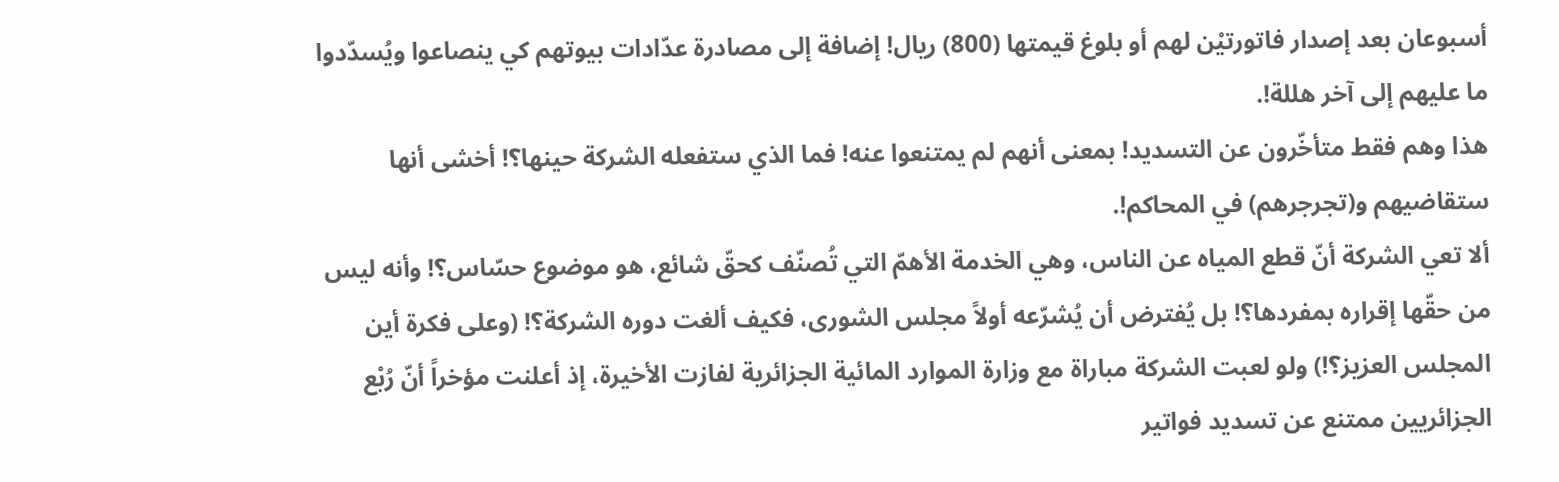أسبوعان بعد إصدار فاتورتيْن لهم أو بلوغ قيمتها (800) ريال! إضافة إلى مصادرة عدّادات بيوتهم كي ينصاعوا ويُسدّدوا ما عليهم إلى آخر هللة!.
هذا وهم فقط متأخّرون عن التسديد! بمعنى أنهم لم يمتنعوا عنه! فما الذي ستفعله الشركة حينها؟! أخشى أنها ستقاضيهم و(تجرجرهم) في المحاكم!.
ألا تعي الشركة أنّ قطع المياه عن الناس، وهي الخدمة الأهمّ التي تُصنّف كحقّ شائع، هو موضوع حسّاس؟! وأنه ليس من حقّها إقراره بمفردها؟! بل يُفترض أن يُشرّعه أولاً مجلس الشورى، فكيف ألغت دوره الشركة؟! (وعلى فكرة أين المجلس العزيز؟!) ولو لعبت الشركة مباراة مع وزارة الموارد المائية الجزائرية لفازت الأخيرة، إذ أعلنت مؤخراً أنّ رُبْع الجزائريين ممتنع عن تسديد فواتير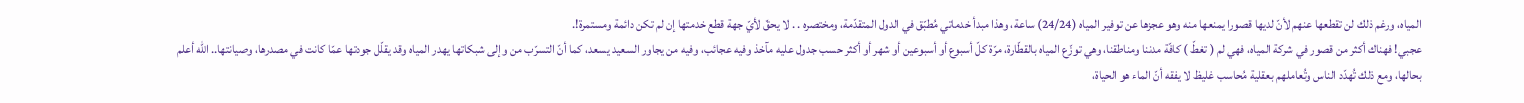المياه، ورغم ذلك لن تقطعها عنهم لأنّ لديها قصورا يمنعها منه وهو عجزها عن توفير المياه (24/24) ساعة، وهذا مبدأ خدماتي مُطبّق في الدول المتقدّمة، ومختصره . . لا يحقّ لأيّ جهة قطع خدمتها إن لم تكن دائمة ومستمرة!.
عجبي! فهناك أكثر من قصور في شركة المياه، فهي لم ( تغطّ ) كافّة مدننا ومناطقنا، وهي توزّع المياه بالقطّارة، مرّة كلّ أسبوع أو أسبوعين أو شهر أو أكثر حسب جدول عليه مآخذ وفيه عجائب، وفيه من يجاور السعيد يسعد، كما أنّ التسرّب من وإلى شبكاتها يهدر المياه وقد يقلّل جودتها عمّا كانت في مصدرها، وصيانتها.. الله أعلم بحالها، ومع ذلك تُهدّد الناس وتُعاملهم بعقلية مُحاسب غليظ لا يفقه أنّ الماء هو الحياة،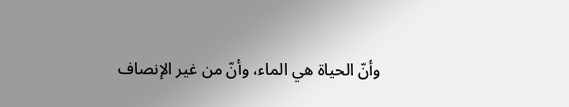وأنّ الحياة هي الماء، وأنّ من غير الإنصاف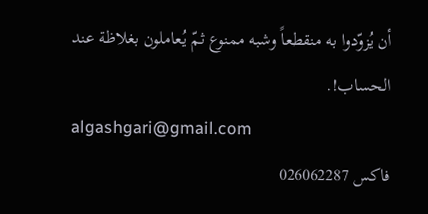أن يُزوّدوا به منقطعاً وشبه ممنوع ثمّ يُعاملون بغلاظة عند الحساب!.
algashgari@gmail.com
فاكس 026062287